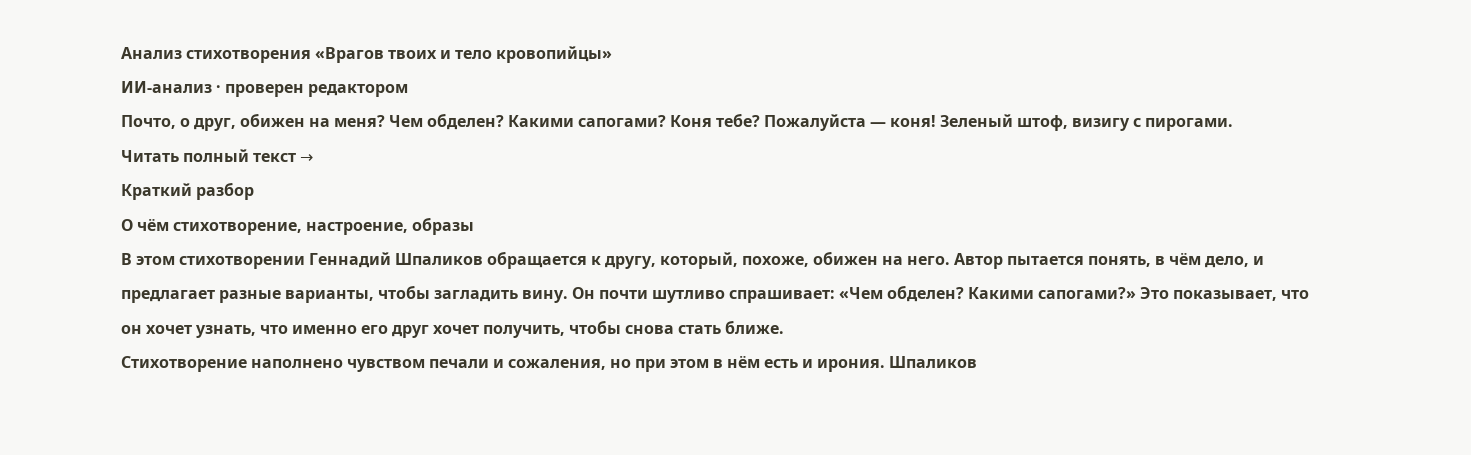Анализ стихотворения «Врагов твоих и тело кровопийцы»
ИИ-анализ · проверен редактором
Почто, о друг, обижен на меня? Чем обделен? Какими сапогами? Коня тебе? Пожалуйста — коня! Зеленый штоф, визигу с пирогами.
Читать полный текст →
Краткий разбор
О чём стихотворение, настроение, образы
В этом стихотворении Геннадий Шпаликов обращается к другу, который, похоже, обижен на него. Автор пытается понять, в чём дело, и предлагает разные варианты, чтобы загладить вину. Он почти шутливо спрашивает: «Чем обделен? Какими сапогами?» Это показывает, что он хочет узнать, что именно его друг хочет получить, чтобы снова стать ближе.
Стихотворение наполнено чувством печали и сожаления, но при этом в нём есть и ирония. Шпаликов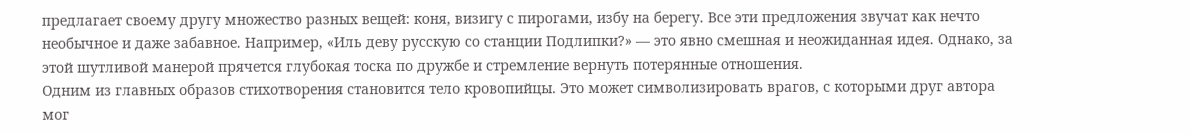предлагает своему другу множество разных вещей: коня, визигу с пирогами, избу на берегу. Все эти предложения звучат как нечто необычное и даже забавное. Например, «Иль деву русскую со станции Подлипки?» — это явно смешная и неожиданная идея. Однако, за этой шутливой манерой прячется глубокая тоска по дружбе и стремление вернуть потерянные отношения.
Одним из главных образов стихотворения становится тело кровопийцы. Это может символизировать врагов, с которыми друг автора мог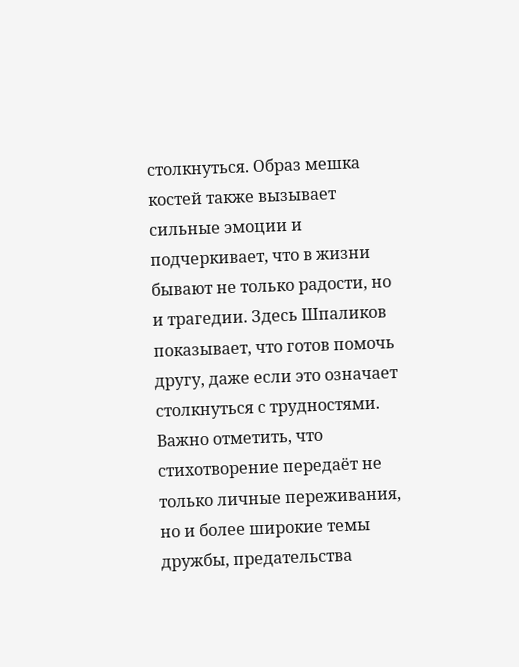столкнуться. Образ мешка костей также вызывает сильные эмоции и подчеркивает, что в жизни бывают не только радости, но и трагедии. Здесь Шпаликов показывает, что готов помочь другу, даже если это означает столкнуться с трудностями.
Важно отметить, что стихотворение передаёт не только личные переживания, но и более широкие темы дружбы, предательства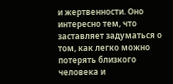и жертвенности. Оно интересно тем, что заставляет задуматься о том, как легко можно потерять близкого человека и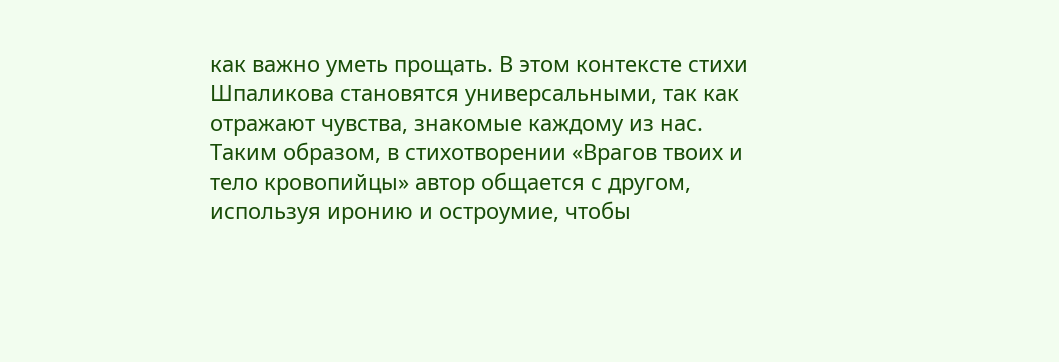как важно уметь прощать. В этом контексте стихи Шпаликова становятся универсальными, так как отражают чувства, знакомые каждому из нас.
Таким образом, в стихотворении «Врагов твоих и тело кровопийцы» автор общается с другом, используя иронию и остроумие, чтобы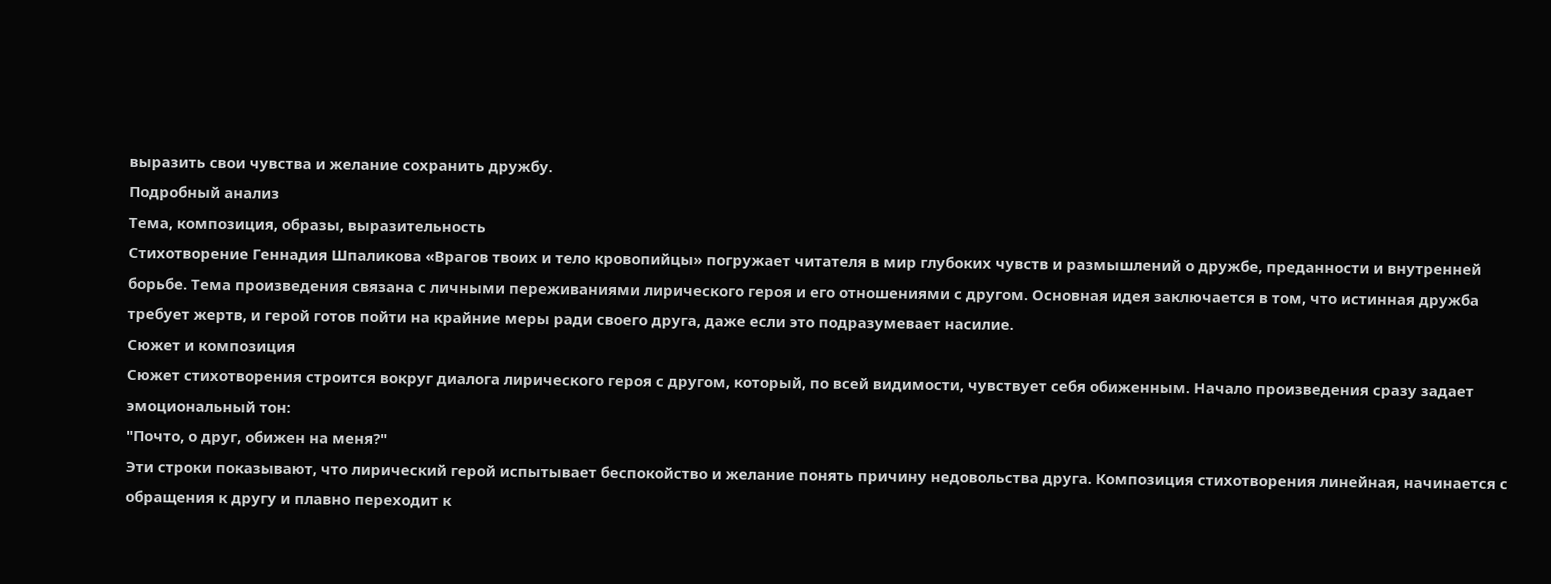выразить свои чувства и желание сохранить дружбу.
Подробный анализ
Тема, композиция, образы, выразительность
Стихотворение Геннадия Шпаликова «Врагов твоих и тело кровопийцы» погружает читателя в мир глубоких чувств и размышлений о дружбе, преданности и внутренней борьбе. Тема произведения связана с личными переживаниями лирического героя и его отношениями с другом. Основная идея заключается в том, что истинная дружба требует жертв, и герой готов пойти на крайние меры ради своего друга, даже если это подразумевает насилие.
Сюжет и композиция
Сюжет стихотворения строится вокруг диалога лирического героя с другом, который, по всей видимости, чувствует себя обиженным. Начало произведения сразу задает эмоциональный тон:
"Почто, о друг, обижен на меня?"
Эти строки показывают, что лирический герой испытывает беспокойство и желание понять причину недовольства друга. Композиция стихотворения линейная, начинается с обращения к другу и плавно переходит к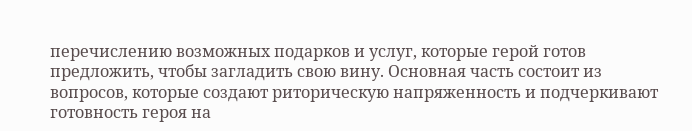перечислению возможных подарков и услуг, которые герой готов предложить, чтобы загладить свою вину. Основная часть состоит из вопросов, которые создают риторическую напряженность и подчеркивают готовность героя на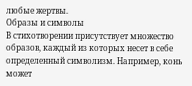любые жертвы.
Образы и символы
В стихотворении присутствует множество образов, каждый из которых несет в себе определенный символизм. Например, конь может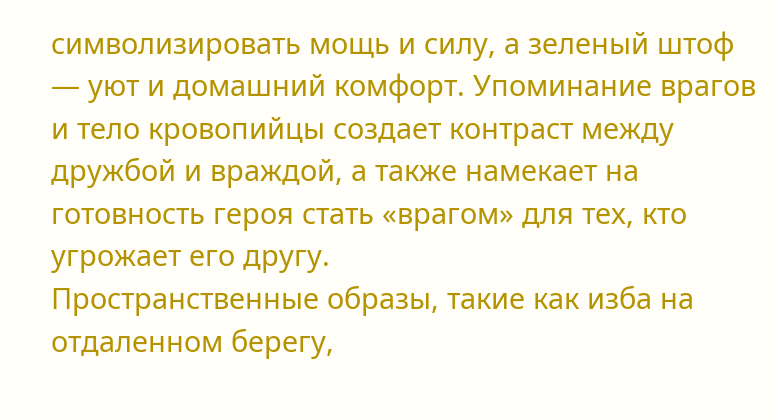символизировать мощь и силу, а зеленый штоф — уют и домашний комфорт. Упоминание врагов и тело кровопийцы создает контраст между дружбой и враждой, а также намекает на готовность героя стать «врагом» для тех, кто угрожает его другу.
Пространственные образы, такие как изба на отдаленном берегу,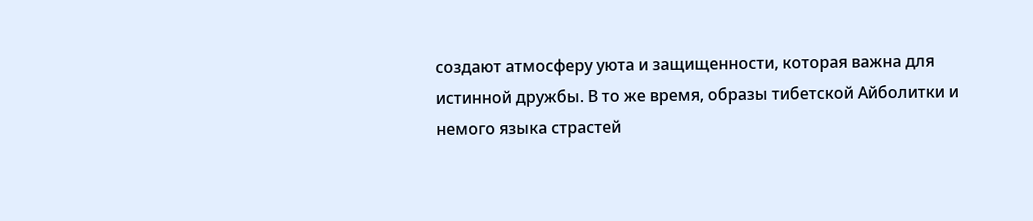создают атмосферу уюта и защищенности, которая важна для истинной дружбы. В то же время, образы тибетской Айболитки и немого языка страстей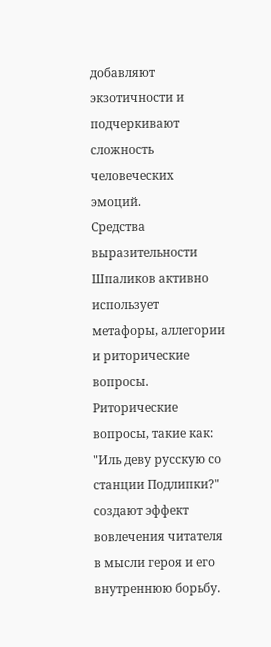добавляют экзотичности и подчеркивают сложность человеческих эмоций.
Средства выразительности
Шпаликов активно использует метафоры, аллегории и риторические вопросы. Риторические вопросы, такие как:
"Иль деву русскую со станции Подлипки?"
создают эффект вовлечения читателя в мысли героя и его внутреннюю борьбу.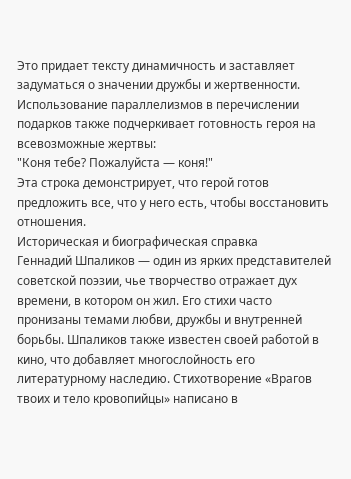Это придает тексту динамичность и заставляет задуматься о значении дружбы и жертвенности.
Использование параллелизмов в перечислении подарков также подчеркивает готовность героя на всевозможные жертвы:
"Коня тебе? Пожалуйста — коня!"
Эта строка демонстрирует, что герой готов предложить все, что у него есть, чтобы восстановить отношения.
Историческая и биографическая справка
Геннадий Шпаликов — один из ярких представителей советской поэзии, чье творчество отражает дух времени, в котором он жил. Его стихи часто пронизаны темами любви, дружбы и внутренней борьбы. Шпаликов также известен своей работой в кино, что добавляет многослойность его литературному наследию. Стихотворение «Врагов твоих и тело кровопийцы» написано в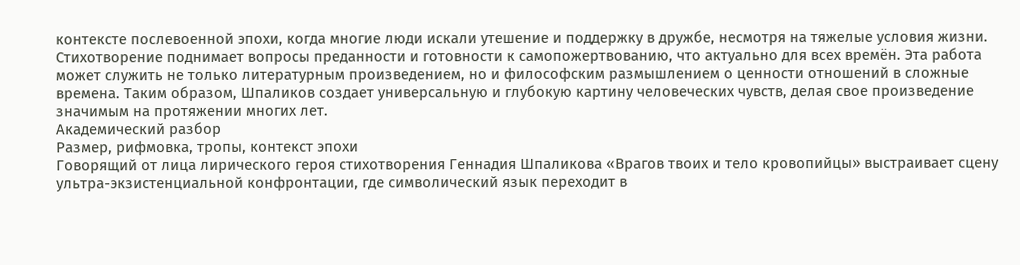контексте послевоенной эпохи, когда многие люди искали утешение и поддержку в дружбе, несмотря на тяжелые условия жизни.
Стихотворение поднимает вопросы преданности и готовности к самопожертвованию, что актуально для всех времён. Эта работа может служить не только литературным произведением, но и философским размышлением о ценности отношений в сложные времена. Таким образом, Шпаликов создает универсальную и глубокую картину человеческих чувств, делая свое произведение значимым на протяжении многих лет.
Академический разбор
Размер, рифмовка, тропы, контекст эпохи
Говорящий от лица лирического героя стихотворения Геннадия Шпаликова «Врагов твоих и тело кровопийцы» выстраивает сцену ультра-экзистенциальной конфронтации, где символический язык переходит в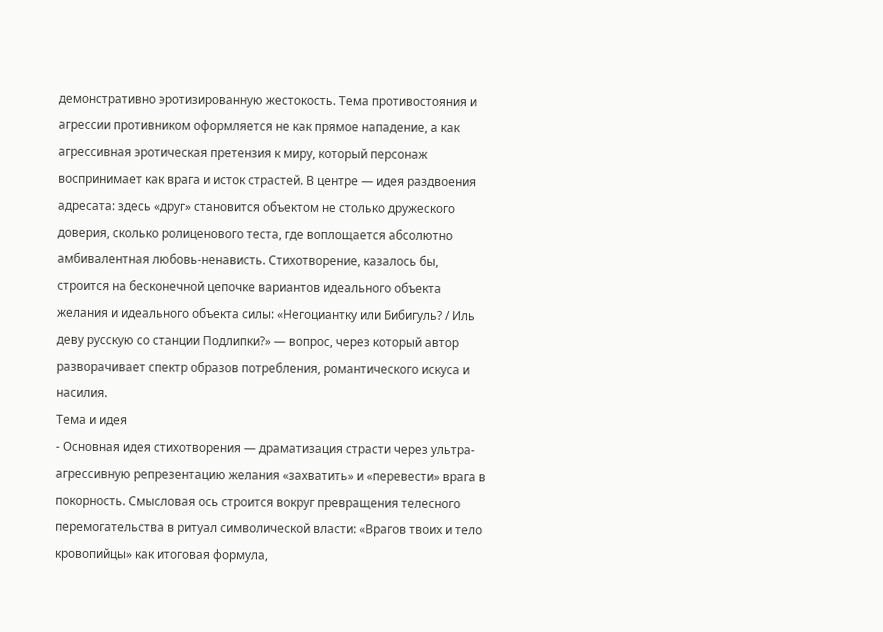демонстративно эротизированную жестокость. Тема противостояния и агрессии противником оформляется не как прямое нападение, а как агрессивная эротическая претензия к миру, который персонаж воспринимает как врага и исток страстей. В центре — идея раздвоения адресата: здесь «друг» становится объектом не столько дружеского доверия, сколько ролиценового теста, где воплощается абсолютно амбивалентная любовь-ненависть. Стихотворение, казалось бы, строится на бесконечной цепочке вариантов идеального объекта желания и идеального объекта силы: «Негоциантку или Бибигуль? / Иль деву русскую со станции Подлипки?» — вопрос, через который автор разворачивает спектр образов потребления, романтического искуса и насилия.
Тема и идея
- Основная идея стихотворения — драматизация страсти через ультра-агрессивную репрезентацию желания «захватить» и «перевести» врага в покорность. Смысловая ось строится вокруг превращения телесного перемогательства в ритуал символической власти: «Врагов твоих и тело кровопийцы» как итоговая формула,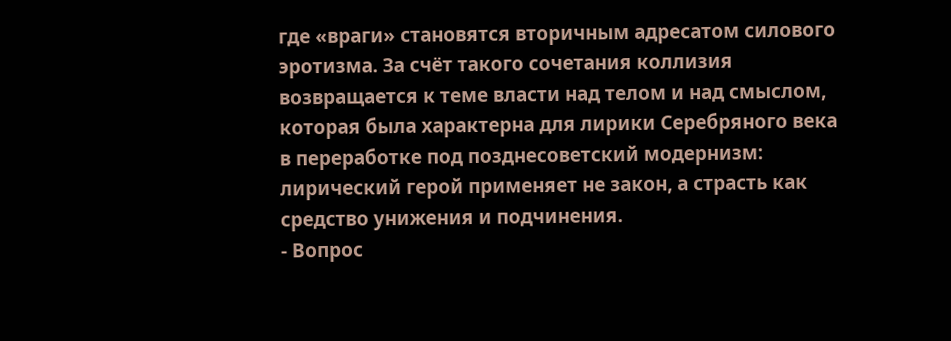где «враги» становятся вторичным адресатом силового эротизма. За счёт такого сочетания коллизия возвращается к теме власти над телом и над смыслом, которая была характерна для лирики Серебряного века в переработке под позднесоветский модернизм: лирический герой применяет не закон, а страсть как средство унижения и подчинения.
- Вопрос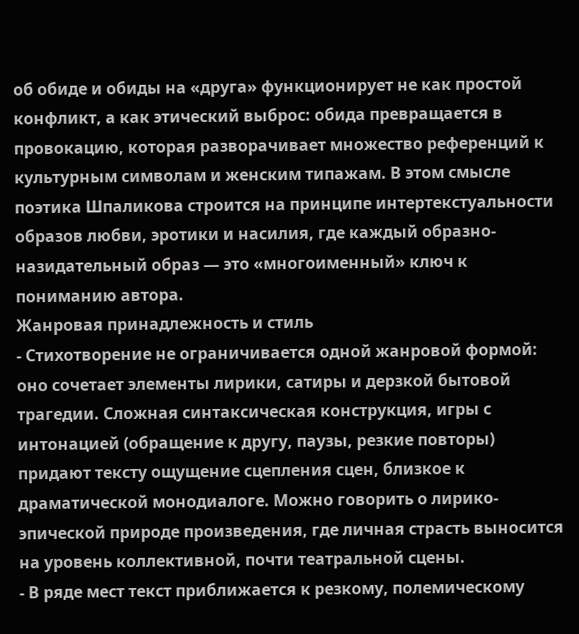об обиде и обиды на «друга» функционирует не как простой конфликт, а как этический выброс: обида превращается в провокацию, которая разворачивает множество референций к культурным символам и женским типажам. В этом смысле поэтика Шпаликова строится на принципе интертекстуальности образов любви, эротики и насилия, где каждый образно-назидательный образ — это «многоименный» ключ к пониманию автора.
Жанровая принадлежность и стиль
- Стихотворение не ограничивается одной жанровой формой: оно сочетает элементы лирики, сатиры и дерзкой бытовой трагедии. Сложная синтаксическая конструкция, игры с интонацией (обращение к другу, паузы, резкие повторы) придают тексту ощущение сцепления сцен, близкое к драматической монодиалоге. Можно говорить о лирико-эпической природе произведения, где личная страсть выносится на уровень коллективной, почти театральной сцены.
- В ряде мест текст приближается к резкому, полемическому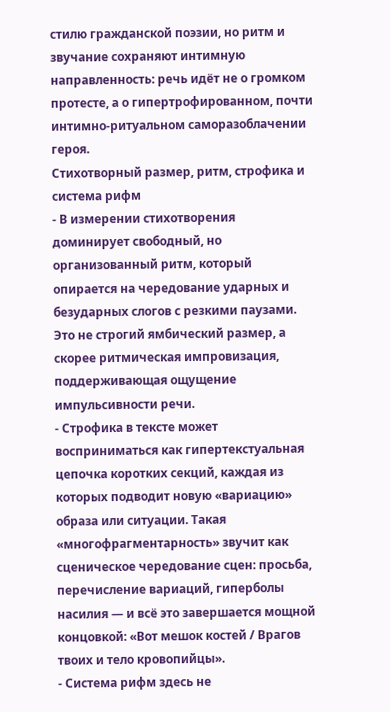стилю гражданской поэзии, но ритм и звучание сохраняют интимную направленность: речь идёт не о громком протесте, а о гипертрофированном, почти интимно-ритуальном саморазоблачении героя.
Стихотворный размер, ритм, строфика и система рифм
- В измерении стихотворения доминирует свободный, но организованный ритм, который опирается на чередование ударных и безударных слогов с резкими паузами. Это не строгий ямбический размер, а скорее ритмическая импровизация, поддерживающая ощущение импульсивности речи.
- Строфика в тексте может восприниматься как гипертекстуальная цепочка коротких секций, каждая из которых подводит новую «вариацию» образа или ситуации. Такая «многофрагментарность» звучит как сценическое чередование сцен: просьба, перечисление вариаций, гиперболы насилия — и всё это завершается мощной концовкой: «Вот мешок костей / Врагов твоих и тело кровопийцы».
- Система рифм здесь не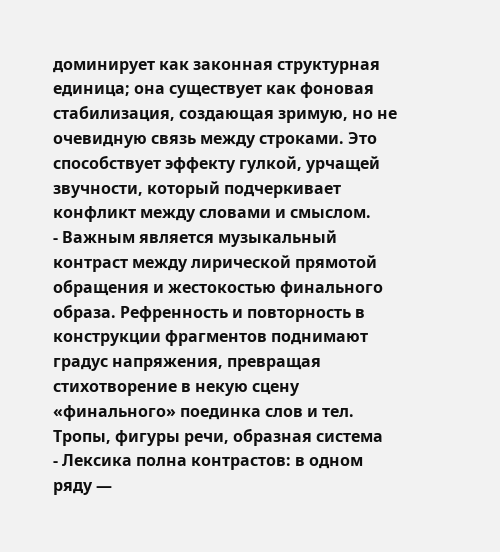доминирует как законная структурная единица; она существует как фоновая стабилизация, создающая зримую, но не очевидную связь между строками. Это способствует эффекту гулкой, урчащей звучности, который подчеркивает конфликт между словами и смыслом.
- Важным является музыкальный контраст между лирической прямотой обращения и жестокостью финального образа. Рефренность и повторность в конструкции фрагментов поднимают градус напряжения, превращая стихотворение в некую сцену «финального» поединка слов и тел.
Тропы, фигуры речи, образная система
- Лексика полна контрастов: в одном ряду —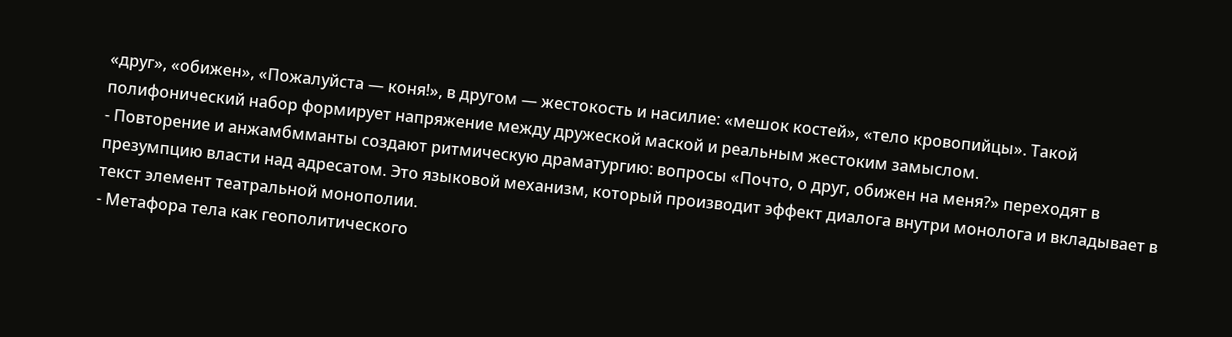«друг», «обижен», «Пожалуйста — коня!», в другом — жестокость и насилие: «мешок костей», «тело кровопийцы». Такой полифонический набор формирует напряжение между дружеской маской и реальным жестоким замыслом.
- Повторение и анжамбмманты создают ритмическую драматургию: вопросы «Почто, о друг, обижен на меня?» переходят в презумпцию власти над адресатом. Это языковой механизм, который производит эффект диалога внутри монолога и вкладывает в текст элемент театральной монополии.
- Метафора тела как геополитического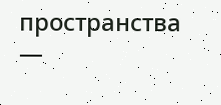пространства —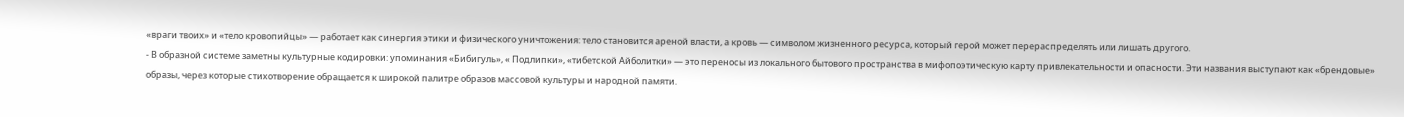«враги твоих» и «тело кровопийцы» — работает как синергия этики и физического уничтожения: тело становится ареной власти, а кровь — символом жизненного ресурса, который герой может перераспределять или лишать другого.
- В образной системе заметны культурные кодировки: упоминания «Бибигуль», « Подлипки», «тибетской Айболитки» — это переносы из локального бытового пространства в мифопоэтическую карту привлекательности и опасности. Эти названия выступают как «брендовые» образы, через которые стихотворение обращается к широкой палитре образов массовой культуры и народной памяти.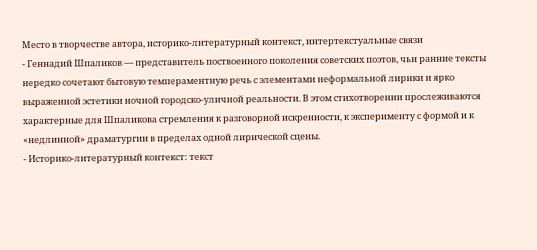Место в творчестве автора, историко-литературный контекст, интертекстуальные связи
- Геннадий Шпаликов — представитель поствоенного поколения советских поэтов, чьи ранние тексты нередко сочетают бытовую темпераментную речь с элементами неформальной лирики и ярко выраженной эстетики ночной городско-уличной реальности. В этом стихотворении прослеживаются характерные для Шпаликова стремления к разговорной искренности, к эксперименту с формой и к «недлинной» драматургии в пределах одной лирической сцены.
- Историко-литературный контекст: текст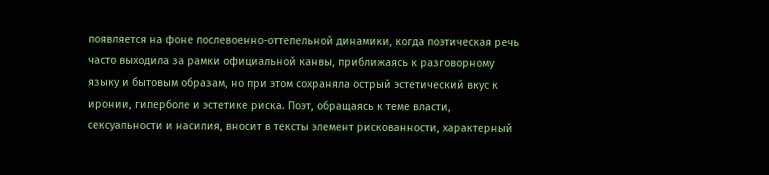появляется на фоне послевоенно-оттепельной динамики, когда поэтическая речь часто выходила за рамки официальной канвы, приближаясь к разговорному языку и бытовым образам, но при этом сохраняла острый эстетический вкус к иронии, гиперболе и эстетике риска. Поэт, обращаясь к теме власти, сексуальности и насилия, вносит в тексты элемент рискованности, характерный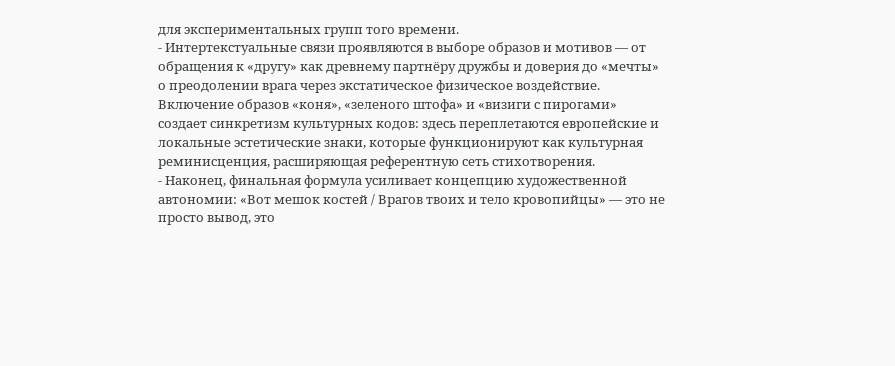для экспериментальных групп того времени.
- Интертекстуальные связи проявляются в выборе образов и мотивов — от обращения к «другу» как древнему партнёру дружбы и доверия до «мечты» о преодолении врага через экстатическое физическое воздействие. Включение образов «коня», «зеленого штофа» и «визиги с пирогами» создает синкретизм культурных кодов: здесь переплетаются европейские и локальные эстетические знаки, которые функционируют как культурная реминисценция, расширяющая референтную сеть стихотворения.
- Наконец, финальная формула усиливает концепцию художественной автономии: «Вот мешок костей / Врагов твоих и тело кровопийцы» — это не просто вывод, это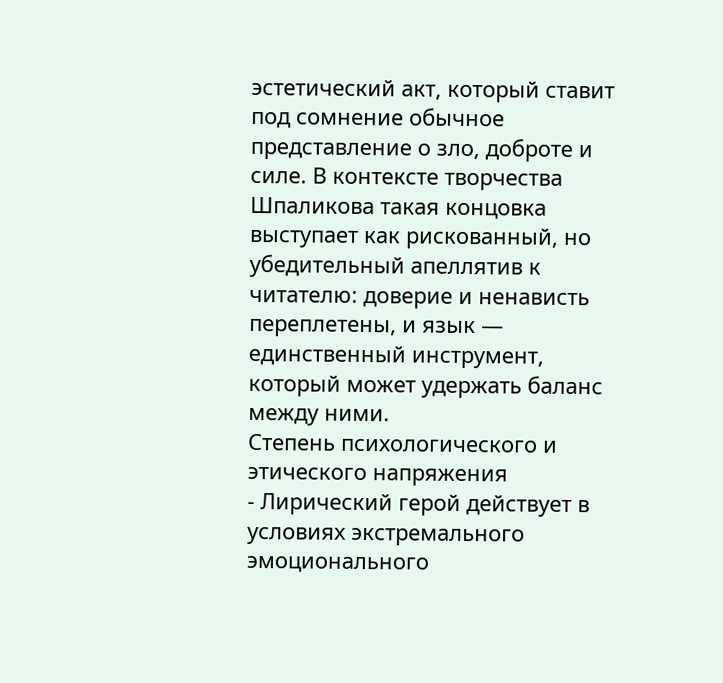эстетический акт, который ставит под сомнение обычное представление о зло, доброте и силе. В контексте творчества Шпаликова такая концовка выступает как рискованный, но убедительный апеллятив к читателю: доверие и ненависть переплетены, и язык — единственный инструмент, который может удержать баланс между ними.
Степень психологического и этического напряжения
- Лирический герой действует в условиях экстремального эмоционального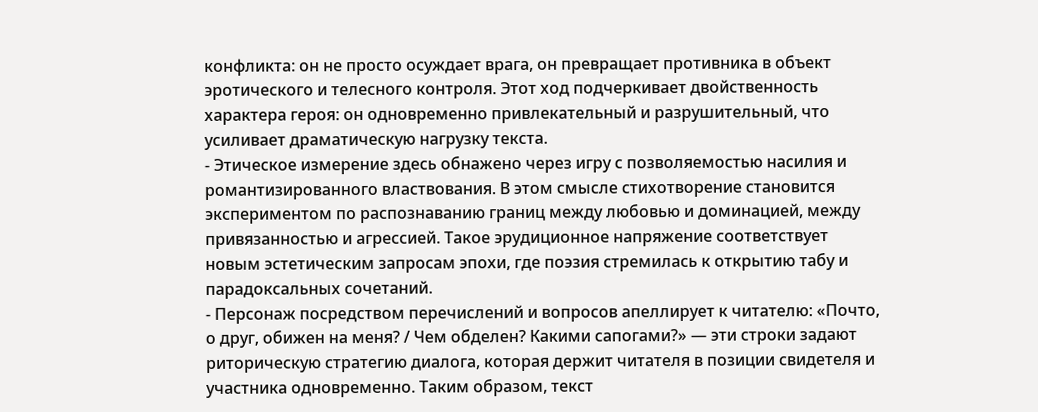конфликта: он не просто осуждает врага, он превращает противника в объект эротического и телесного контроля. Этот ход подчеркивает двойственность характера героя: он одновременно привлекательный и разрушительный, что усиливает драматическую нагрузку текста.
- Этическое измерение здесь обнажено через игру с позволяемостью насилия и романтизированного властвования. В этом смысле стихотворение становится экспериментом по распознаванию границ между любовью и доминацией, между привязанностью и агрессией. Такое эрудиционное напряжение соответствует новым эстетическим запросам эпохи, где поэзия стремилась к открытию табу и парадоксальных сочетаний.
- Персонаж посредством перечислений и вопросов апеллирует к читателю: «Почто, о друг, обижен на меня? / Чем обделен? Какими сапогами?» — эти строки задают риторическую стратегию диалога, которая держит читателя в позиции свидетеля и участника одновременно. Таким образом, текст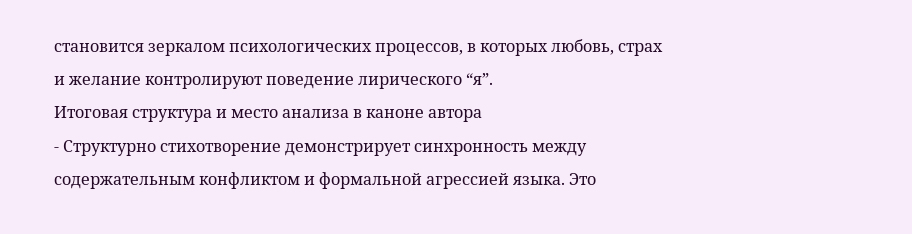становится зеркалом психологических процессов, в которых любовь, страх и желание контролируют поведение лирического “я”.
Итоговая структура и место анализа в каноне автора
- Структурно стихотворение демонстрирует синхронность между содержательным конфликтом и формальной агрессией языка. Это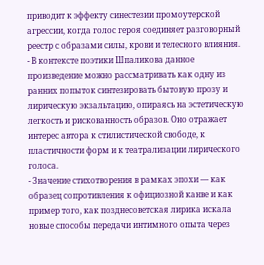приводит к эффекту синестезии промоутерской агрессии, когда голос героя соединяет разговорный реестр с образами силы, крови и телесного влияния.
- В контексте поэтики Шпаликова данное произведение можно рассматривать как одну из ранних попыток синтезировать бытовую прозу и лирическую экзальтацию, опираясь на эстетическую легкость и рискованность образов. Оно отражает интерес автора к стилистической свободе, к пластичности форм и к театрализации лирического голоса.
- Значение стихотворения в рамках эпохи — как образец сопротивления к официозной канве и как пример того, как позднесоветская лирика искала новые способы передачи интимного опыта через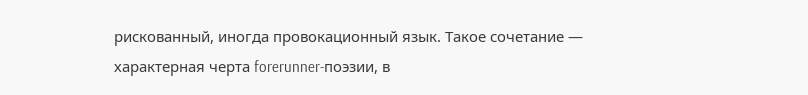рискованный, иногда провокационный язык. Такое сочетание — характерная черта forerunner-поэзии, в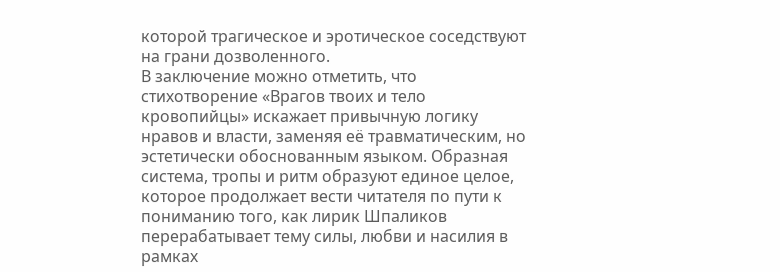которой трагическое и эротическое соседствуют на грани дозволенного.
В заключение можно отметить, что стихотворение «Врагов твоих и тело кровопийцы» искажает привычную логику нравов и власти, заменяя её травматическим, но эстетически обоснованным языком. Образная система, тропы и ритм образуют единое целое, которое продолжает вести читателя по пути к пониманию того, как лирик Шпаликов перерабатывает тему силы, любви и насилия в рамках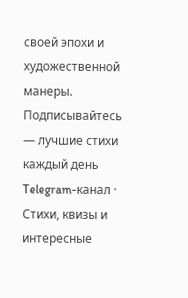своей эпохи и художественной манеры.
Подписывайтесь — лучшие стихи каждый день
Telegram-канал · Стихи, квизы и интересные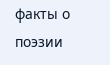факты о поэзии